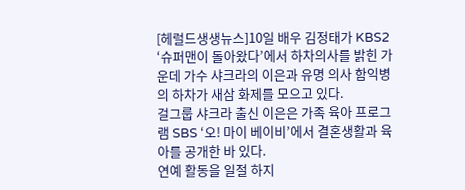[헤럴드생생뉴스]10일 배우 김정태가 KBS2 ‘슈퍼맨이 돌아왔다’에서 하차의사를 밝힌 가운데 가수 샤크라의 이은과 유명 의사 함익병의 하차가 새삼 화제를 모으고 있다.
걸그룹 샤크라 출신 이은은 가족 육아 프로그램 SBS ‘오! 마이 베이비’에서 결혼생활과 육아를 공개한 바 있다.
연예 활동을 일절 하지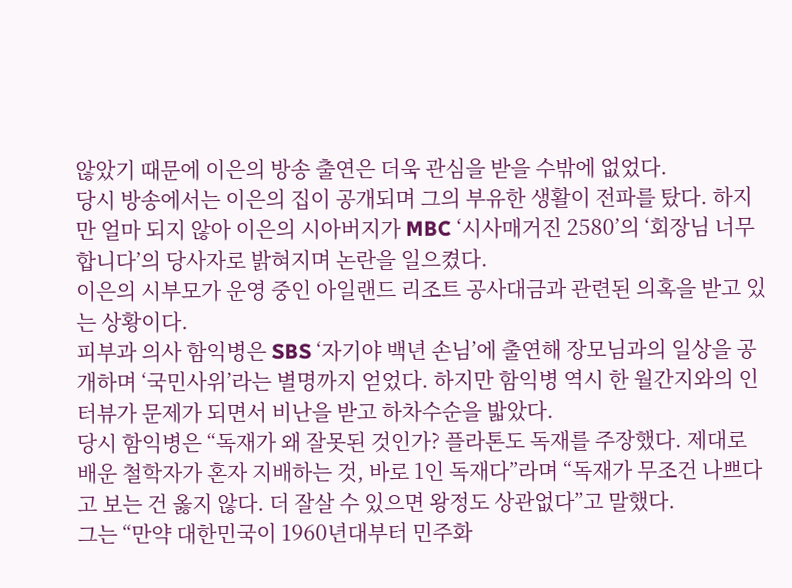않았기 때문에 이은의 방송 출연은 더욱 관심을 받을 수밖에 없었다.
당시 방송에서는 이은의 집이 공개되며 그의 부유한 생활이 전파를 탔다. 하지만 얼마 되지 않아 이은의 시아버지가 MBC ‘시사매거진 2580’의 ‘회장님 너무합니다’의 당사자로 밝혀지며 논란을 일으켰다.
이은의 시부모가 운영 중인 아일랜드 리조트 공사대금과 관련된 의혹을 받고 있는 상황이다.
피부과 의사 함익병은 SBS ‘자기야 백년 손님’에 출연해 장모님과의 일상을 공개하며 ‘국민사위’라는 별명까지 얻었다. 하지만 함익병 역시 한 월간지와의 인터뷰가 문제가 되면서 비난을 받고 하차수순을 밟았다.
당시 함익병은 “독재가 왜 잘못된 것인가? 플라톤도 독재를 주장했다. 제대로 배운 철학자가 혼자 지배하는 것, 바로 1인 독재다”라며 “독재가 무조건 나쁘다고 보는 건 옳지 않다. 더 잘살 수 있으면 왕정도 상관없다”고 말했다.
그는 “만약 대한민국이 1960년대부터 민주화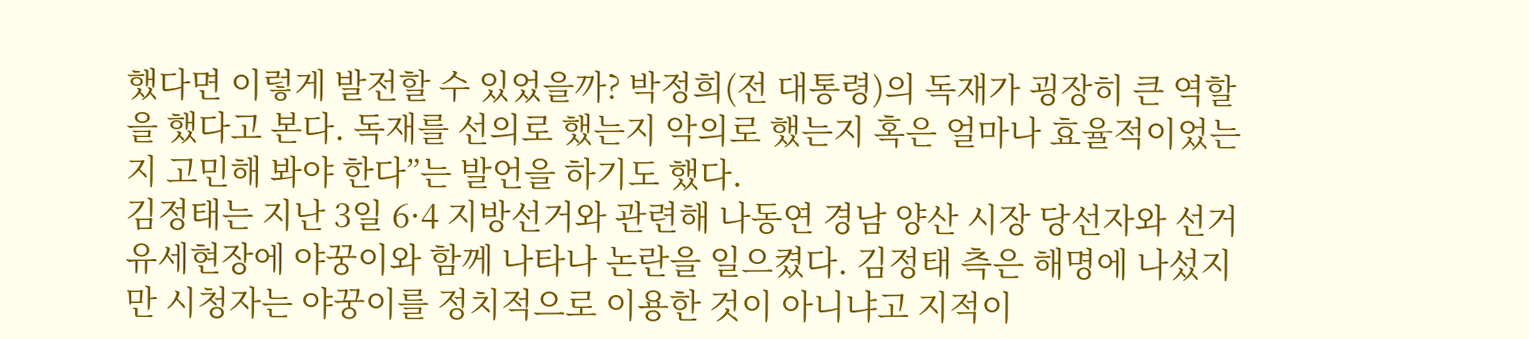했다면 이렇게 발전할 수 있었을까? 박정희(전 대통령)의 독재가 굉장히 큰 역할을 했다고 본다. 독재를 선의로 했는지 악의로 했는지 혹은 얼마나 효율적이었는지 고민해 봐야 한다”는 발언을 하기도 했다.
김정태는 지난 3일 6·4 지방선거와 관련해 나동연 경남 양산 시장 당선자와 선거유세현장에 야꿍이와 함께 나타나 논란을 일으켰다. 김정태 측은 해명에 나섰지만 시청자는 야꿍이를 정치적으로 이용한 것이 아니냐고 지적이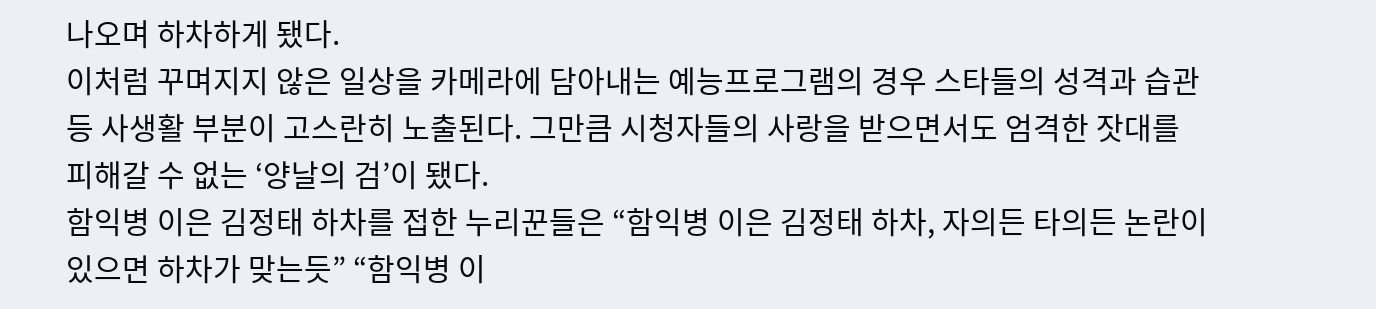나오며 하차하게 됐다.
이처럼 꾸며지지 않은 일상을 카메라에 담아내는 예능프로그램의 경우 스타들의 성격과 습관 등 사생활 부분이 고스란히 노출된다. 그만큼 시청자들의 사랑을 받으면서도 엄격한 잣대를 피해갈 수 없는 ‘양날의 검’이 됐다.
함익병 이은 김정태 하차를 접한 누리꾼들은 “함익병 이은 김정태 하차, 자의든 타의든 논란이 있으면 하차가 맞는듯” “함익병 이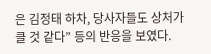은 김정태 하차, 당사자들도 상처가 클 것 같다” 등의 반응을 보였다.